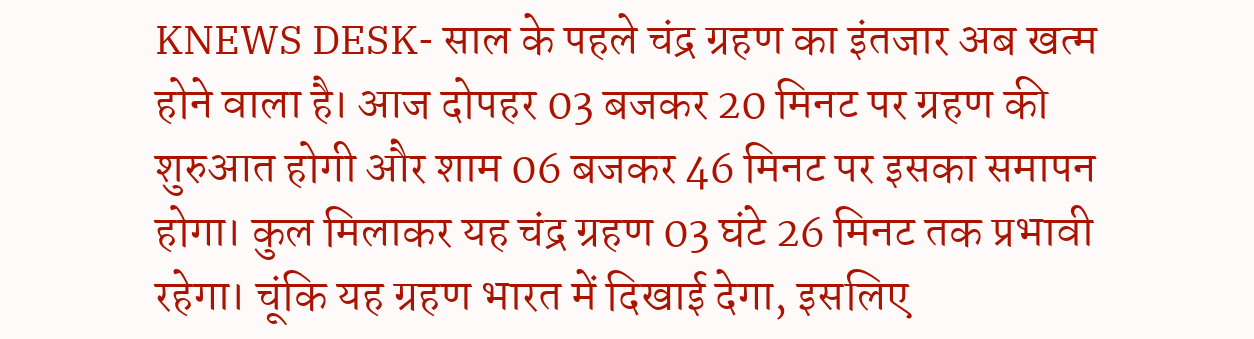KNEWS DESK- साल के पहले चंद्र ग्रहण का इंतजार अब खत्म होने वाला है। आज दोपहर 03 बजकर 20 मिनट पर ग्रहण की शुरुआत होगी और शाम 06 बजकर 46 मिनट पर इसका समापन होगा। कुल मिलाकर यह चंद्र ग्रहण 03 घंटे 26 मिनट तक प्रभावी रहेगा। चूंकि यह ग्रहण भारत में दिखाई देगा, इसलिए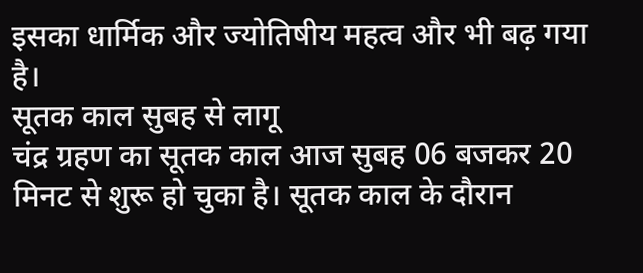इसका धार्मिक और ज्योतिषीय महत्व और भी बढ़ गया है।
सूतक काल सुबह से लागू
चंद्र ग्रहण का सूतक काल आज सुबह 06 बजकर 20 मिनट से शुरू हो चुका है। सूतक काल के दौरान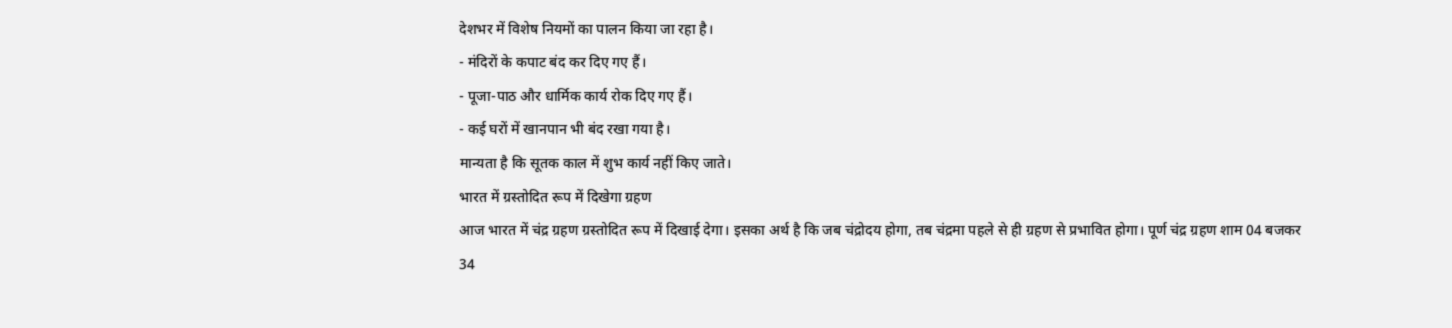देशभर में विशेष नियमों का पालन किया जा रहा है।
- मंदिरों के कपाट बंद कर दिए गए हैं।
- पूजा-पाठ और धार्मिक कार्य रोक दिए गए हैं।
- कई घरों में खानपान भी बंद रखा गया है।
मान्यता है कि सूतक काल में शुभ कार्य नहीं किए जाते।
भारत में ग्रस्तोदित रूप में दिखेगा ग्रहण
आज भारत में चंद्र ग्रहण ग्रस्तोदित रूप में दिखाई देगा। इसका अर्थ है कि जब चंद्रोदय होगा, तब चंद्रमा पहले से ही ग्रहण से प्रभावित होगा। पूर्ण चंद्र ग्रहण शाम 04 बजकर 34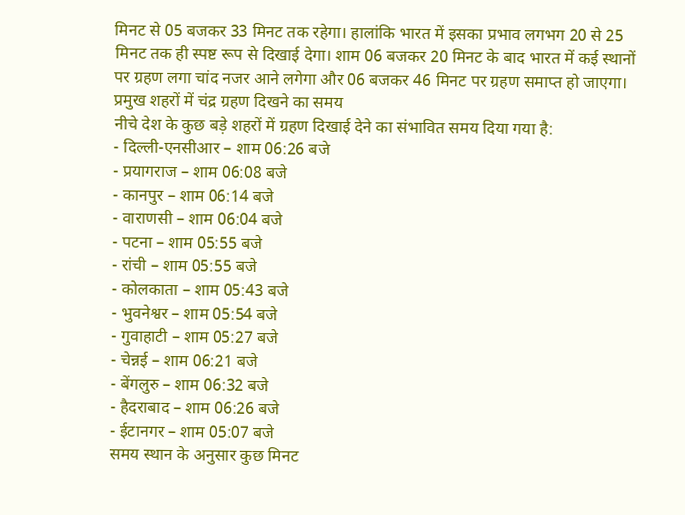मिनट से 05 बजकर 33 मिनट तक रहेगा। हालांकि भारत में इसका प्रभाव लगभग 20 से 25 मिनट तक ही स्पष्ट रूप से दिखाई देगा। शाम 06 बजकर 20 मिनट के बाद भारत में कई स्थानों पर ग्रहण लगा चांद नजर आने लगेगा और 06 बजकर 46 मिनट पर ग्रहण समाप्त हो जाएगा।
प्रमुख शहरों में चंद्र ग्रहण दिखने का समय
नीचे देश के कुछ बड़े शहरों में ग्रहण दिखाई देने का संभावित समय दिया गया है:
- दिल्ली-एनसीआर – शाम 06:26 बजे
- प्रयागराज – शाम 06:08 बजे
- कानपुर – शाम 06:14 बजे
- वाराणसी – शाम 06:04 बजे
- पटना – शाम 05:55 बजे
- रांची – शाम 05:55 बजे
- कोलकाता – शाम 05:43 बजे
- भुवनेश्वर – शाम 05:54 बजे
- गुवाहाटी – शाम 05:27 बजे
- चेन्नई – शाम 06:21 बजे
- बेंगलुरु – शाम 06:32 बजे
- हैदराबाद – शाम 06:26 बजे
- ईटानगर – शाम 05:07 बजे
समय स्थान के अनुसार कुछ मिनट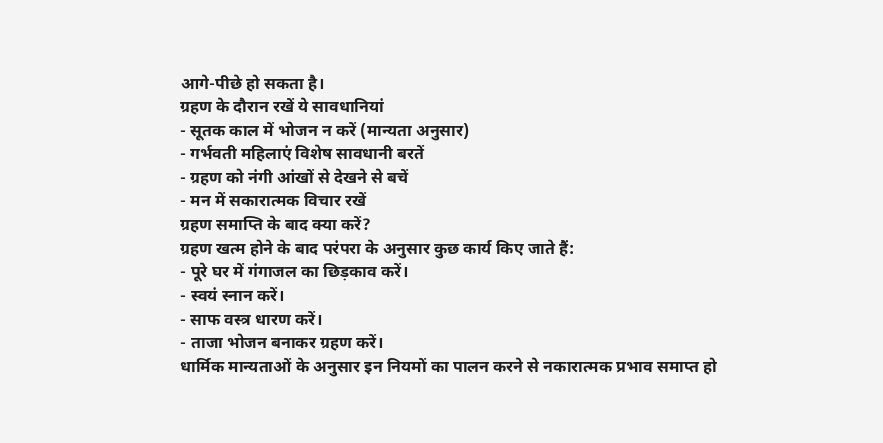आगे-पीछे हो सकता है।
ग्रहण के दौरान रखें ये सावधानियां
- सूतक काल में भोजन न करें (मान्यता अनुसार)
- गर्भवती महिलाएं विशेष सावधानी बरतें
- ग्रहण को नंगी आंखों से देखने से बचें
- मन में सकारात्मक विचार रखें
ग्रहण समाप्ति के बाद क्या करें?
ग्रहण खत्म होने के बाद परंपरा के अनुसार कुछ कार्य किए जाते हैं:
- पूरे घर में गंगाजल का छिड़काव करें।
- स्वयं स्नान करें।
- साफ वस्त्र धारण करें।
- ताजा भोजन बनाकर ग्रहण करें।
धार्मिक मान्यताओं के अनुसार इन नियमों का पालन करने से नकारात्मक प्रभाव समाप्त हो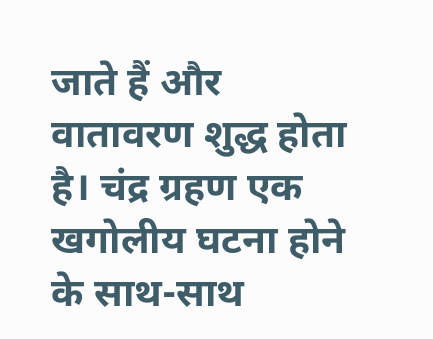जाते हैं और वातावरण शुद्ध होता है। चंद्र ग्रहण एक खगोलीय घटना होने के साथ-साथ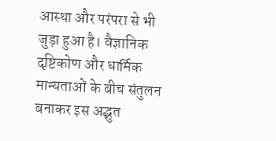आस्था और परंपरा से भी जुड़ा हुआ है। वैज्ञानिक दृष्टिकोण और धार्मिक मान्यताओं के बीच संतुलन बनाकर इस अद्भुत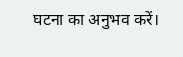घटना का अनुभव करें।